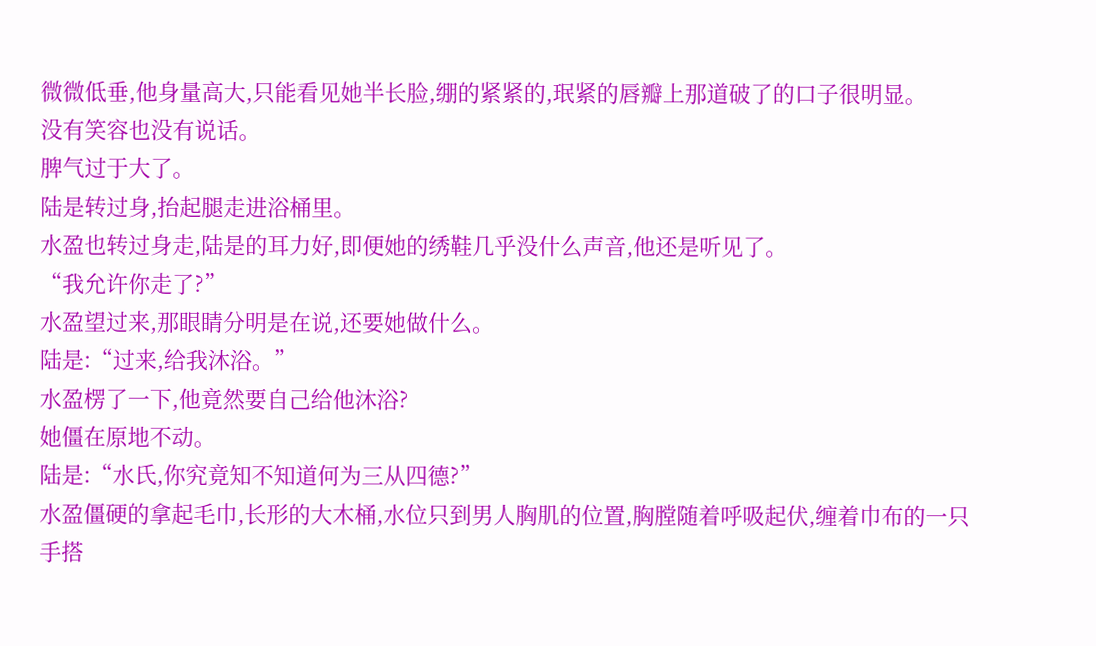微微低垂,他身量高大,只能看见她半长脸,绷的紧紧的,珉紧的唇瓣上那道破了的口子很明显。
没有笑容也没有说话。
脾气过于大了。
陆是转过身,抬起腿走进浴桶里。
水盈也转过身走,陆是的耳力好,即便她的绣鞋几乎没什么声音,他还是听见了。
“我允许你走了?”
水盈望过来,那眼睛分明是在说,还要她做什么。
陆是:“过来,给我沐浴。”
水盈楞了一下,他竟然要自己给他沐浴?
她僵在原地不动。
陆是:“水氏,你究竟知不知道何为三从四德?”
水盈僵硬的拿起毛巾,长形的大木桶,水位只到男人胸肌的位置,胸膛随着呼吸起伏,缠着巾布的一只手搭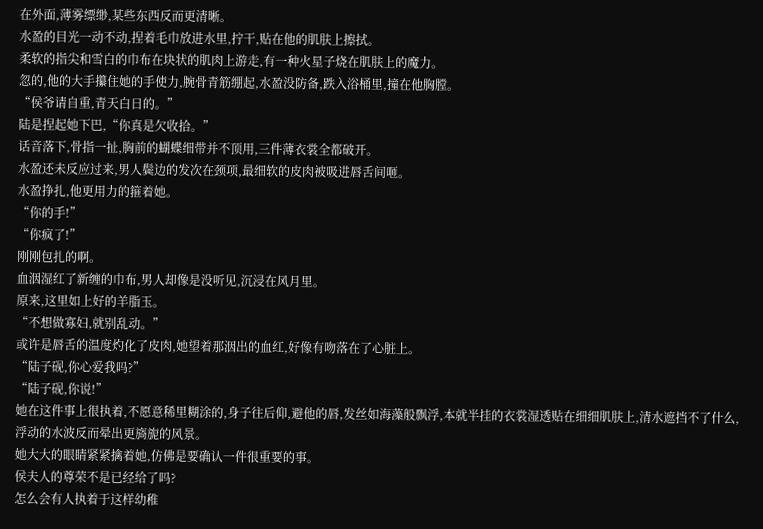在外面,薄雾缥缈,某些东西反而更清晰。
水盈的目光一动不动,捏着毛巾放进水里,拧干,贴在他的肌肤上擦拭。
柔软的指尖和雪白的巾布在块状的肌肉上游走,有一种火星子烧在肌肤上的魔力。
忽的,他的大手攥住她的手使力,腕骨青筋绷起,水盈没防备,跌入浴桶里,撞在他胸膛。
“侯爷请自重,青天白日的。”
陆是捏起她下巴,“你真是欠收拾。”
话音落下,骨指一扯,胸前的蝴蝶细带并不顶用,三件薄衣裳全都破开。
水盈还未反应过来,男人鬓边的发次在颈项,最细软的皮肉被吸进唇舌间咂。
水盈挣扎,他更用力的箍着她。
“你的手!”
“你疯了!”
刚刚包扎的啊。
血洇湿红了新缠的巾布,男人却像是没听见,沉浸在风月里。
原来,这里如上好的羊脂玉。
“不想做寡妇,就别乱动。”
或许是唇舌的温度灼化了皮肉,她望着那洇出的血红,好像有吻落在了心脏上。
“陆子砚,你心爱我吗?”
“陆子砚,你说!”
她在这件事上很执着,不愿意稀里糊涂的,身子往后仰,避他的唇,发丝如海藻般飘浮,本就半挂的衣裳湿透贴在细细肌肤上,清水遮挡不了什么,浮动的水波反而晕出更旖旎的风景。
她大大的眼睛紧紧擒着她,仿佛是要确认一件很重要的事。
侯夫人的尊荣不是已经给了吗?
怎么会有人执着于这样幼稚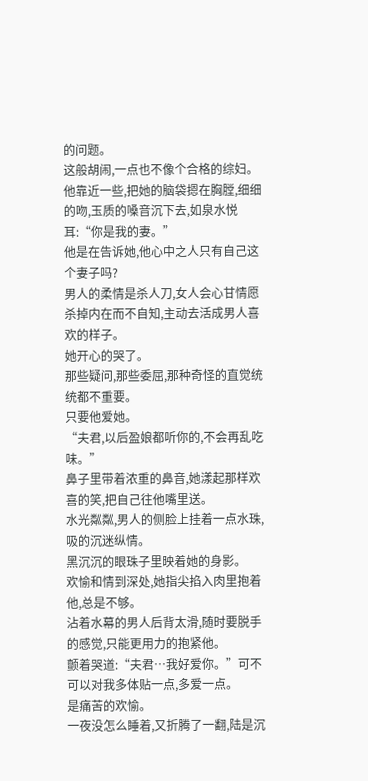的问题。
这般胡闹,一点也不像个合格的综妇。
他靠近一些,把她的脑袋摁在胸膛,细细的吻,玉质的嗓音沉下去,如泉水悦耳:“你是我的妻。”
他是在告诉她,他心中之人只有自己这个妻子吗?
男人的柔情是杀人刀,女人会心甘情愿杀掉内在而不自知,主动去活成男人喜欢的样子。
她开心的哭了。
那些疑问,那些委屈,那种奇怪的直觉统统都不重要。
只要他爱她。
“夫君,以后盈娘都听你的,不会再乱吃味。”
鼻子里带着浓重的鼻音,她漾起那样欢喜的笑,把自己往他嘴里送。
水光粼粼,男人的侧脸上挂着一点水珠,吸的沉迷纵情。
黑沉沉的眼珠子里映着她的身影。
欢愉和情到深处,她指尖掐入肉里抱着他,总是不够。
沾着水幕的男人后背太滑,随时要脱手的感觉,只能更用力的抱紧他。
颤着哭道:“夫君…我好爱你。”可不可以对我多体贴一点,多爱一点。
是痛苦的欢愉。
一夜没怎么睡着,又折腾了一翻,陆是沉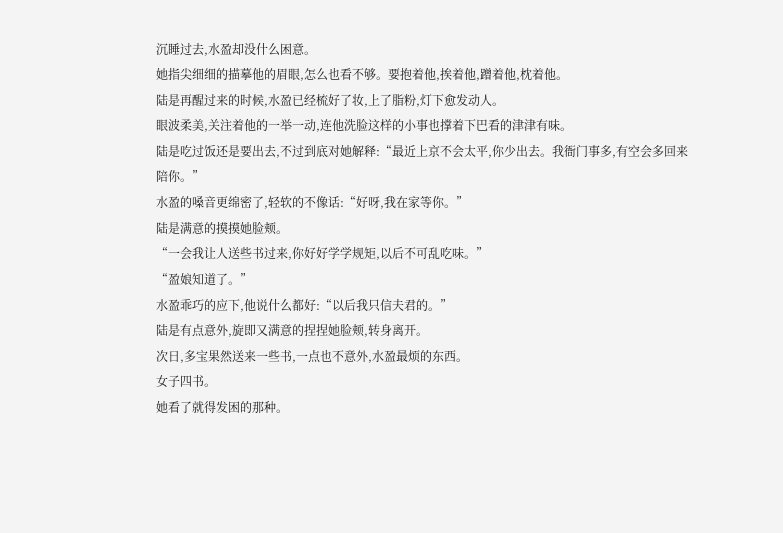沉睡过去,水盈却没什么困意。
她指尖细细的描摹他的眉眼,怎么也看不够。要抱着他,挨着他,蹭着他,枕着他。
陆是再醒过来的时候,水盈已经梳好了妆,上了脂粉,灯下愈发动人。
眼波柔美,关注着他的一举一动,连他洗脸这样的小事也撑着下巴看的津津有味。
陆是吃过饭还是要出去,不过到底对她解释:“最近上京不会太平,你少出去。我衙门事多,有空会多回来陪你。”
水盈的嗓音更绵密了,轻软的不像话:“好呀,我在家等你。”
陆是满意的摸摸她脸颊。
“一会我让人送些书过来,你好好学学规矩,以后不可乱吃味。”
“盈娘知道了。”
水盈乖巧的应下,他说什么都好:“以后我只信夫君的。”
陆是有点意外,旋即又满意的捏捏她脸颊,转身离开。
次日,多宝果然送来一些书,一点也不意外,水盈最烦的东西。
女子四书。
她看了就得发困的那种。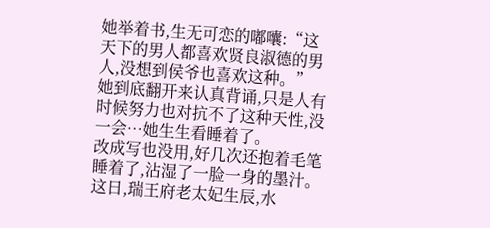她举着书,生无可恋的嘟囔:“这天下的男人都喜欢贤良淑德的男人,没想到侯爷也喜欢这种。”
她到底翻开来认真背诵,只是人有时候努力也对抗不了这种天性,没一会…她生生看睡着了。
改成写也没用,好几次还抱着毛笔睡着了,沾湿了一脸一身的墨汁。
这日,瑞王府老太妃生辰,水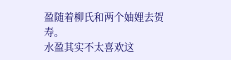盈随着柳氏和两个妯娌去贺寿。
水盈其实不太喜欢这